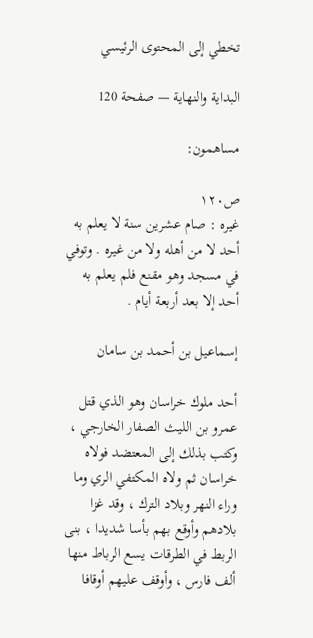تخطي إلى المحتوى الرئيسي

البداية والنهاية — صفحة 120

مساهمون:

ص١٢٠
غيره : صام عشرين سنة لا يعلم به أحد لا من أهله ولا من غيره . وتوفي في مسجد وهو مقنع فلم يعلم به أحد إلا بعد أربعة أيام .

إسماعيل بن أحمد بن سامان

أحد ملوك خراسان وهو الذي قتل عمرو بن الليث الصفار الخارجي ، وكتب بذلك إلى المعتضد فولاه خراسان ثم ولاه المكتفي الري وما وراء النهر وبلاد الترك ، وقد غزا بلادهم وأوقع بهم بأسا شديدا ، بنى الربط في الطرقات يسع الرباط منها ألف فارس ، وأوقف عليهم أوقافا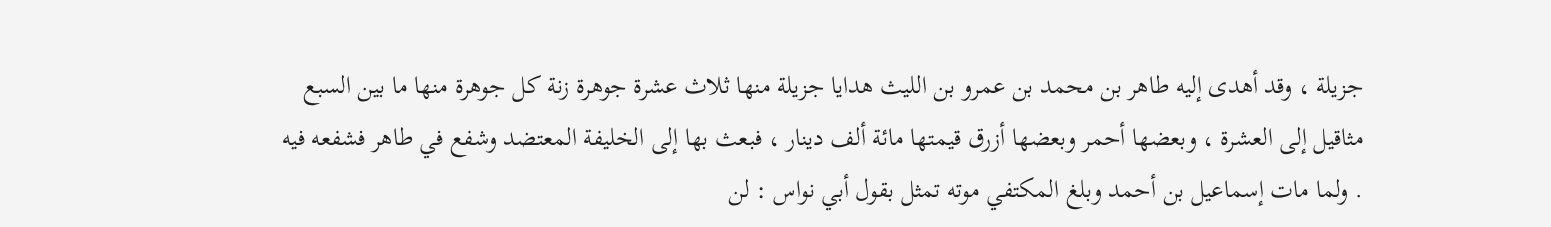جزيلة ، وقد أهدى إليه طاهر بن محمد بن عمرو بن الليث هدايا جزيلة منها ثلاث عشرة جوهرة زنة كل جوهرة منها ما بين السبع مثاقيل إلى العشرة ، وبعضها أحمر وبعضها أزرق قيمتها مائة ألف دينار ، فبعث بها إلى الخليفة المعتضد وشفع في طاهر فشفعه فيه . ولما مات إسماعيل بن أحمد وبلغ المكتفي موته تمثل بقول أبي نواس : لن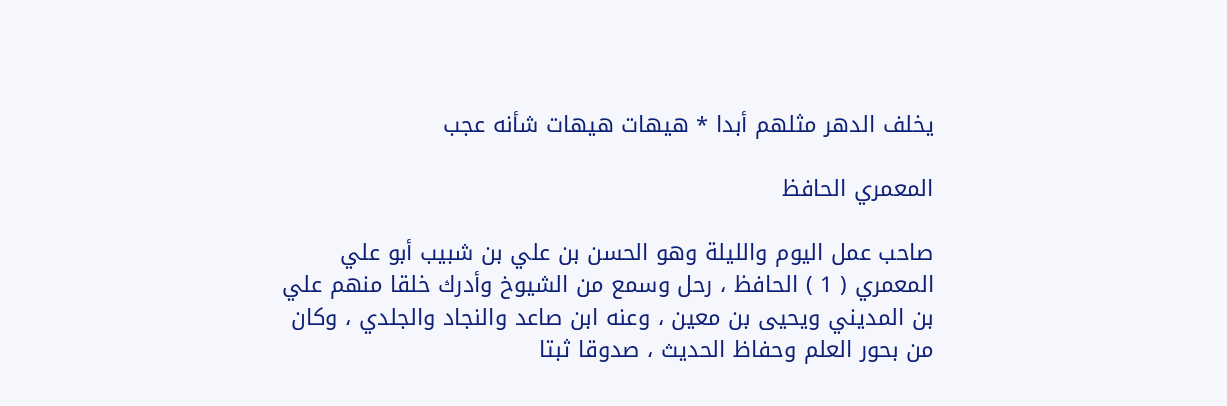يخلف الدهر مثلهم أبدا * هيهات هيهات شأنه عجب

المعمري الحافظ

صاحب عمل اليوم والليلة وهو الحسن بن علي بن شبيب أبو علي المعمري ( 1 ) الحافظ ، رحل وسمع من الشيوخ وأدرك خلقا منهم علي بن المديني ويحيى بن معين ، وعنه ابن صاعد والنجاد والجلدي ، وكان من بحور العلم وحفاظ الحديث ، صدوقا ثبتا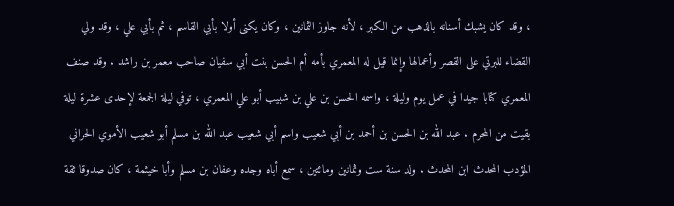، وقد كان يشبك أسنانه بالذهب من الكبر ، لأنه جاوز الثمانين ، وكان يكنى أولا بأبي القاسم ، ثم بأبي علي ، وقد ولي القضاء للبرتي على القصر وأعمالها وإنما قيل له المعمري بأمه أم الحسن بنت أبي سفيان صاحب معمر بن راشد . وقد صنف المعمري كتابا جيدا في عمل يوم وليلة ، واسمه الحسن بن علي بن شبيب أبو علي المعمري ، توفي ليلة الجمعة لإحدى عشرة ليلة بقيت من المحرم . عبد الله بن الحسن بن أحمد بن أبي شعيب واسم أبي شعيب عبد الله بن مسلم أبو شعيب الأموي الحراني المؤدب المحدث ابن المحدث . ولد سنة ست وثمانين ومائتين ، سمع أباه وجده وعفان بن مسلم وأبا خيثمة ، كان صدوقا ثقة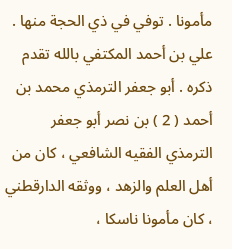مأمونا . توفي في ذي الحجة منها . علي بن أحمد المكتفي بالله تقدم ذكره . أبو جعفر الترمذي محمد بن أحمد ( 2 ) بن نصر أبو جعفر الترمذي الفقيه الشافعي ، كان من أهل العلم والزهد ، ووثقه الدارقطني ، كان مأمونا ناسكا ،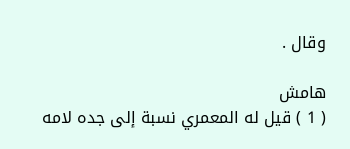وقال .

هامش
( 1 ) قيل له المعمري نسبة إلى جده لامه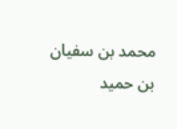محمد بن سفيان بن حميد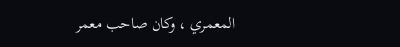المعمري ، وكان صاحب معمر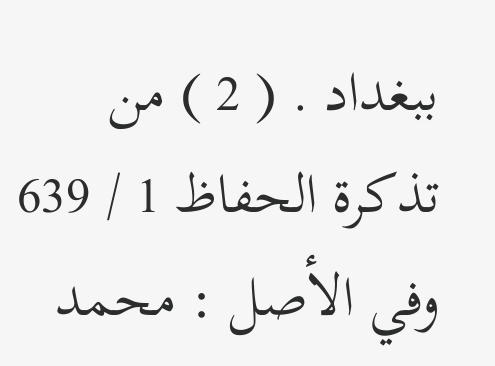ببغداد . ( 2 ) من تذكرة الحفاظ 1 / 639 وفي الأصل : محمد